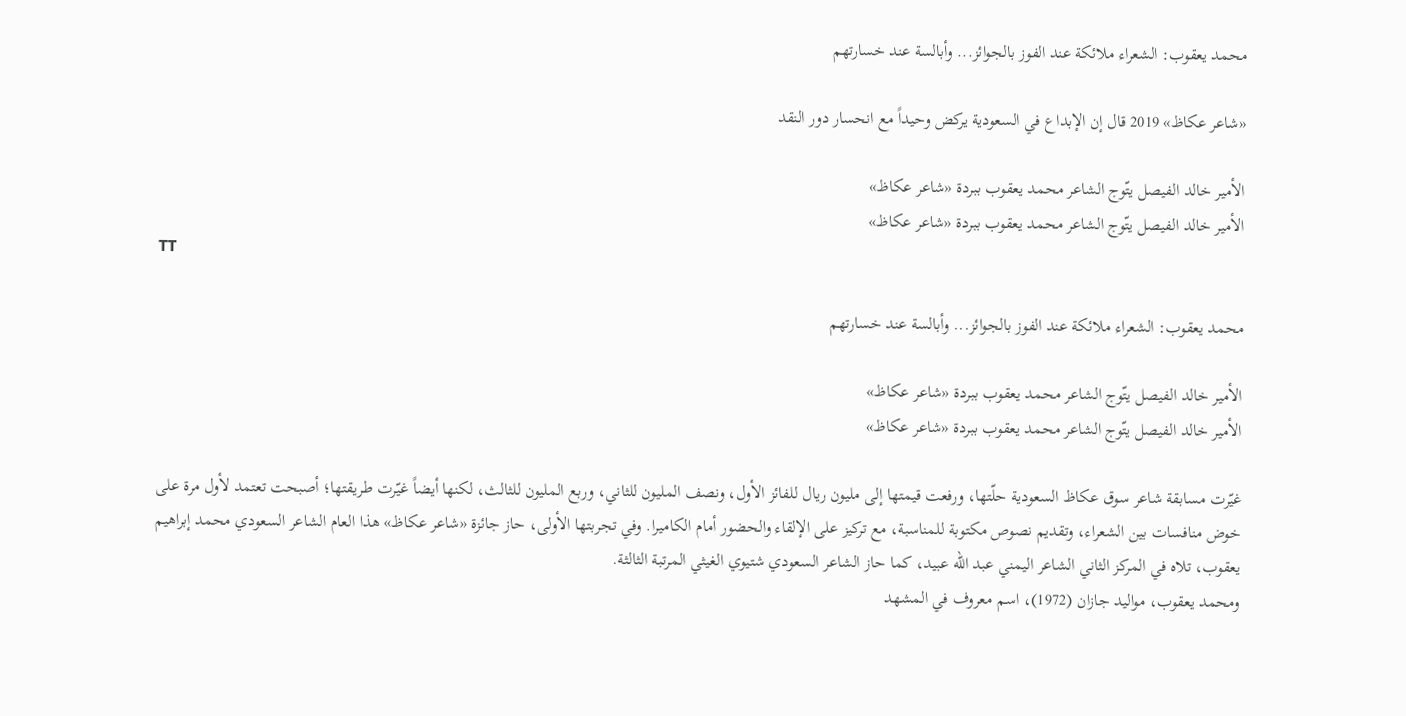محمد يعقوب: الشعراء ملائكة عند الفوز بالجوائز... وأبالسة عند خسارتهم

«شاعر عكاظ» 2019 قال إن الإبداع في السعودية يركض وحيداً مع انحسار دور النقد

الأمير خالد الفيصل يتّوج الشاعر محمد يعقوب ببردة «شاعر عكاظ»
الأمير خالد الفيصل يتّوج الشاعر محمد يعقوب ببردة «شاعر عكاظ»
TT

محمد يعقوب: الشعراء ملائكة عند الفوز بالجوائز... وأبالسة عند خسارتهم

الأمير خالد الفيصل يتّوج الشاعر محمد يعقوب ببردة «شاعر عكاظ»
الأمير خالد الفيصل يتّوج الشاعر محمد يعقوب ببردة «شاعر عكاظ»

غيّرت مسابقة شاعر سوق عكاظ السعودية حلّتها، ورفعت قيمتها إلى مليون ريال للفائز الأول، ونصف المليون للثاني، وربع المليون للثالث، لكنها أيضاً غيّرت طريقتها؛ أصبحت تعتمد لأول مرة على خوض منافسات بين الشعراء، وتقديم نصوص مكتوبة للمناسبة، مع تركيز على الإلقاء والحضور أمام الكاميرا. وفي تجربتها الأولى، حاز جائزة «شاعر عكاظ» هذا العام الشاعر السعودي محمد إبراهيم يعقوب، تلاه في المركز الثاني الشاعر اليمني عبد الله عبيد، كما حاز الشاعر السعودي شتيوي الغيثي المرتبة الثالثة.
ومحمد يعقوب، مواليد جازان (1972)، اسم معروف في المشهد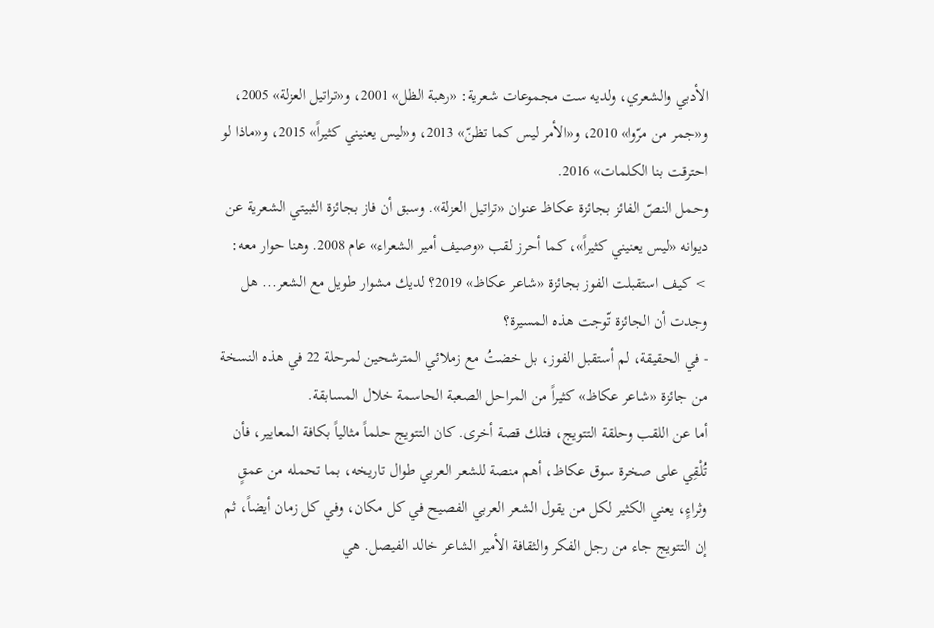الأدبي والشعري، ولديه ست مجموعات شعرية: «رهبة الظل» 2001، و«تراتيل العزلة» 2005، و«جمر من مرّوا» 2010، و«الأمر ليس كما تظنّ» 2013، و«ليس يعنيني كثيراً» 2015، و«ماذا لو احترقت بنا الكلمات» 2016.
وحمل النصّ الفائز بجائزة عكاظ عنوان «تراتيل العزلة». وسبق أن فاز بجائزة الثبيتي الشعرية عن ديوانه «ليس يعنيني كثيراً»، كما أحرز لقب «وصيف أمير الشعراء» عام 2008. وهنا حوار معه:
> كيف استقبلت الفوز بجائزة «شاعر عكاظ» 2019؟ لديك مشوار طويل مع الشعر... هل وجدت أن الجائزة تّوجت هذه المسيرة؟
- في الحقيقة، لم أستقبل الفوز، بل خضتُ مع زملائي المترشحين لمرحلة 22 في هذه النسخة من جائزة «شاعر عكاظ» كثيراً من المراحل الصعبة الحاسمة خلال المسابقة.
أما عن اللقب وحلقة التتويج، فتلك قصة أخرى. كان التتويج حلماً مثالياً بكافة المعايير، فأن تُلْقِي على صخرة سوق عكاظ، أهم منصة للشعر العربي طوال تاريخه، بما تحمله من عمقٍ وثراءٍ، يعني الكثير لكل من يقول الشعر العربي الفصيح في كل مكان، وفي كل زمان أيضاً، ثم إن التتويج جاء من رجل الفكر والثقافة الأمير الشاعر خالد الفيصل. هي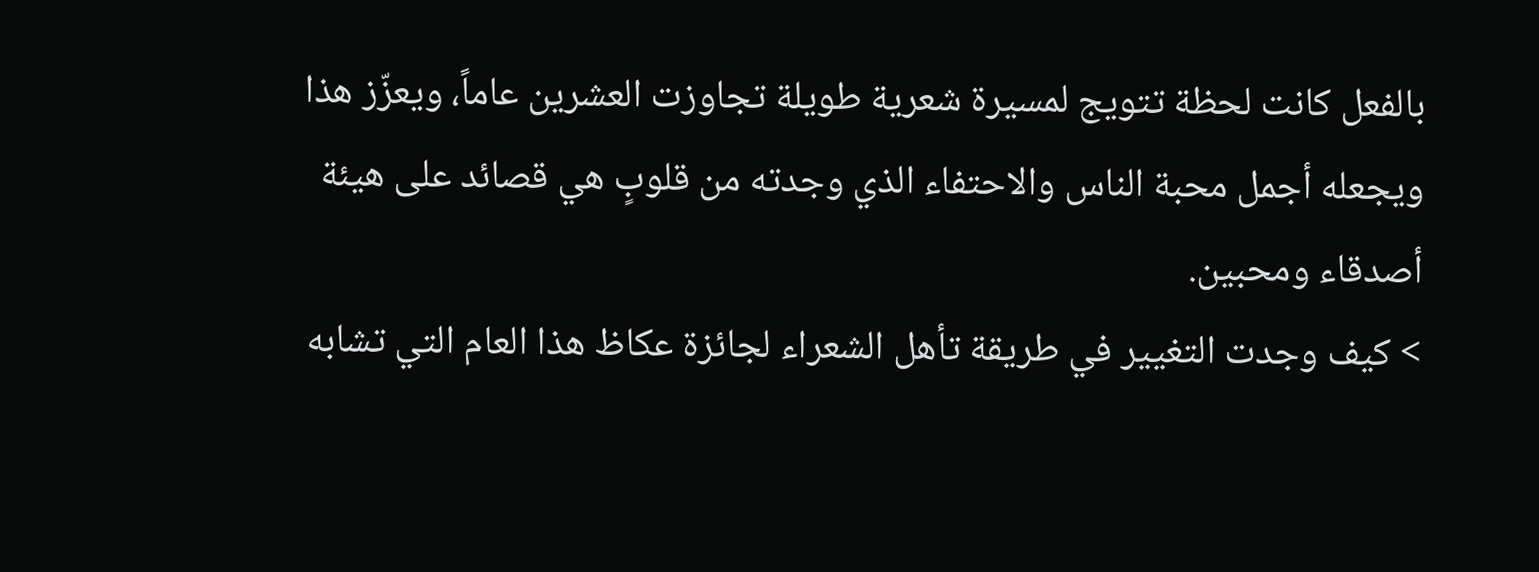بالفعل كانت لحظة تتويج لمسيرة شعرية طويلة تجاوزت العشرين عاماً، ويعزّز هذا ويجعله أجمل محبة الناس والاحتفاء الذي وجدته من قلوبٍ هي قصائد على هيئة أصدقاء ومحبين.
> كيف وجدت التغيير في طريقة تأهل الشعراء لجائزة عكاظ هذا العام التي تشابه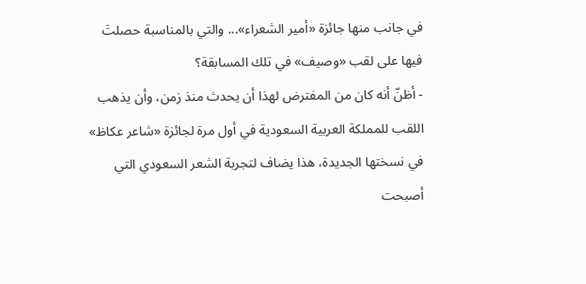في جانب منها جائزة «أمير الشعراء»... والتي بالمناسبة حصلتَ فيها على لقب «وصيف» في تلك المسابقة؟
- أظنّ أنه كان من المفترض لهذا أن يحدث منذ زمن، وأن يذهب اللقب للمملكة العربية السعودية في أول مرة لجائزة «شاعر عكاظ» في نسختها الجديدة، هذا يضاف لتجربة الشعر السعودي التي أصبحت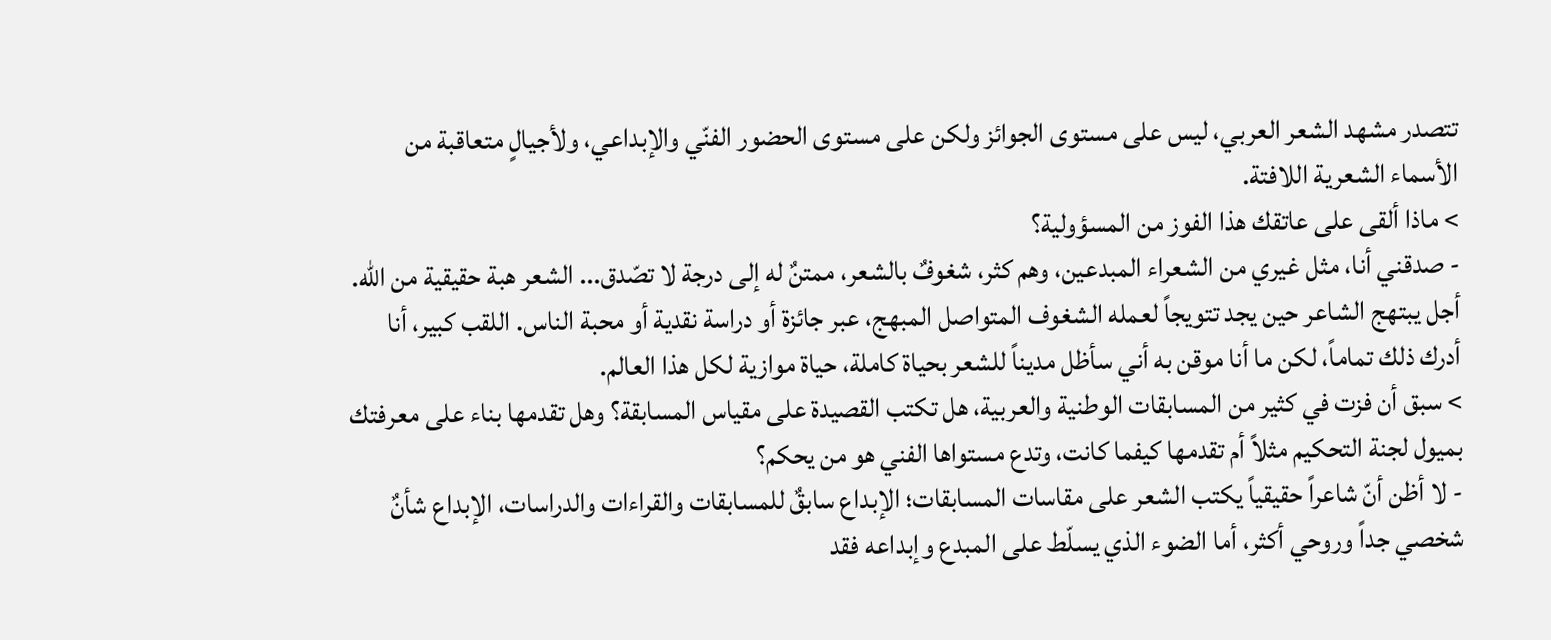تتصدر مشهد الشعر العربي، ليس على مستوى الجوائز ولكن على مستوى الحضور الفنّي والإبداعي، ولأجيالٍ متعاقبة من الأسماء الشعرية اللافتة.
> ماذا ألقى على عاتقك هذا الفوز من المسؤولية؟
- صدقني أنا، مثل غيري من الشعراء المبدعين، وهم كثر، شغوفٌ بالشعر، ممتنٌ له إلى درجة لا تصّدق... الشعر هبة حقيقية من الله.
أجل يبتهج الشاعر حين يجد تتويجاً لعمله الشغوف المتواصل المبهج، عبر جائزة أو دراسة نقدية أو محبة الناس. اللقب كبير، أنا أدرك ذلك تماماً، لكن ما أنا موقن به أني سأظل مديناً للشعر بحياة كاملة، حياة موازية لكل هذا العالم.
> سبق أن فزت في كثير من المسابقات الوطنية والعربية، هل تكتب القصيدة على مقياس المسابقة؟ وهل تقدمها بناء على معرفتك بميول لجنة التحكيم مثلاً أم تقدمها كيفما كانت، وتدع مستواها الفني هو من يحكم؟
- لا أظن أنّ شاعراً حقيقياً يكتب الشعر على مقاسات المسابقات؛ الإبداع سابقٌ للمسابقات والقراءات والدراسات، الإبداع شأنٌ شخصي جداً وروحي أكثر، أما الضوء الذي يسلّط على المبدع وإبداعه فقد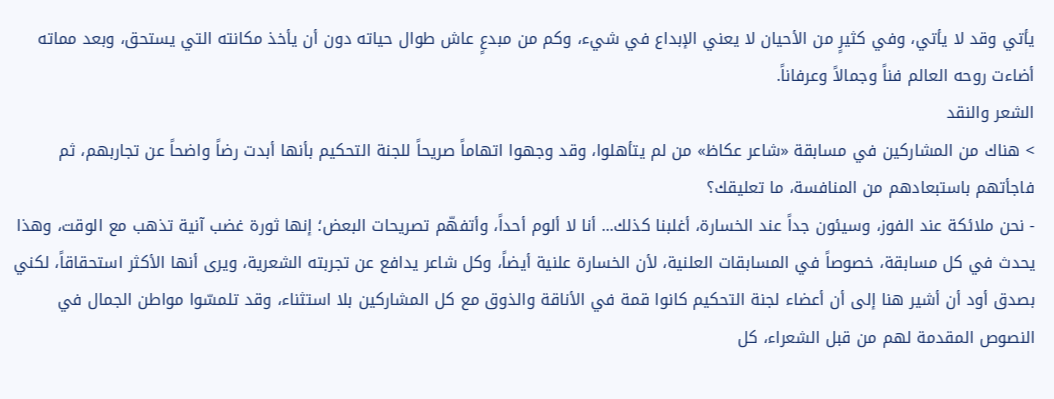يأتي وقد لا يأتي، وفي كثيرٍ من الأحيان لا يعني الإبداع في شيء، وكم من مبدعٍ عاش طوال حياته دون أن يأخذ مكانته التي يستحق، وبعد مماته أضاءت روحه العالم فناً وجمالاً وعرفاناً.
الشعر والنقد
> هناك من المشاركين في مسابقة «شاعر عكاظ» من لم يتأهلوا، وقد وجهوا اتهاماً صريحاً للجنة التحكيم بأنها أبدت رضاً واضحاً عن تجاربهم، ثم فاجأتهم باستبعادهم من المنافسة، ما تعليقك؟
- نحن ملائكة عند الفوز، وسيئون جداً عند الخسارة، أغلبنا كذلك... أنا لا ألوم أحداً، وأتفهّم تصريحات البعض؛ إنها ثورة غضب آنية تذهب مع الوقت، وهذا يحدث في كل مسابقة، خصوصاً في المسابقات العلنية، لأن الخسارة علنية أيضاً، وكل شاعر يدافع عن تجربته الشعرية، ويرى أنها الأكثر استحقاقاً، لكني بصدق أود أن أشير هنا إلى أن أعضاء لجنة التحكيم كانوا قمة في الأناقة والذوق مع كل المشاركين بلا استثناء، وقد تلمسّوا مواطن الجمال في النصوص المقدمة لهم من قبل الشعراء، كل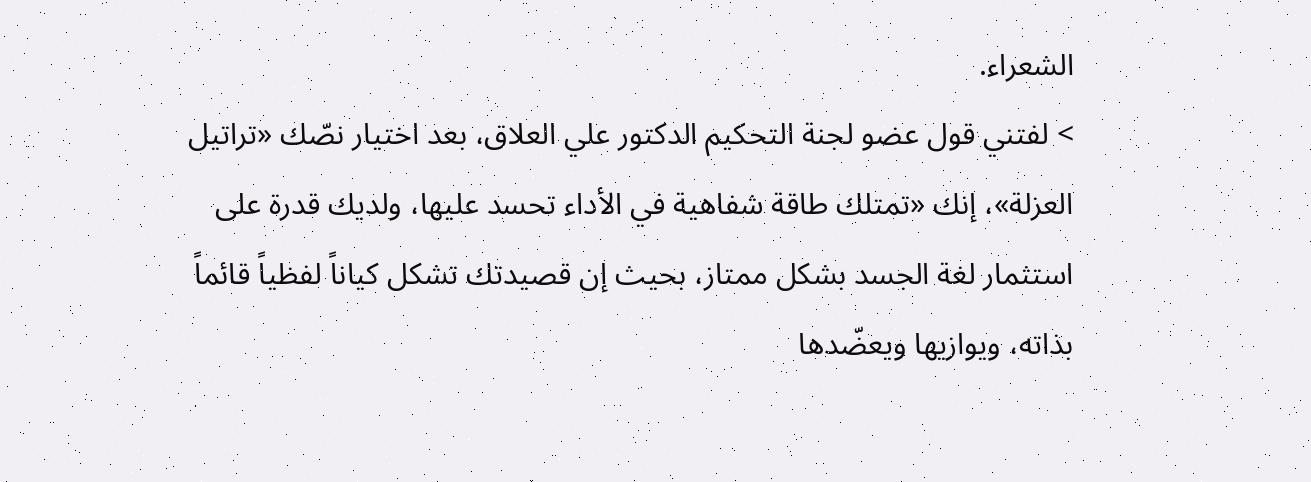الشعراء.
> لفتني قول عضو لجنة التحكيم الدكتور علي العلاق، بعد اختيار نصّك «تراتيل العزلة»، إنك «تمتلك طاقة شفاهية في الأداء تحسد عليها، ولديك قدرة على استثمار لغة الجسد بشكل ممتاز، بحيث إن قصيدتك تشكل كياناً لفظياً قائماً بذاته، ويوازيها ويعضّدها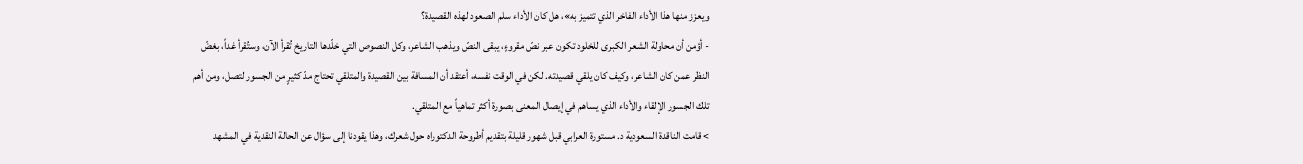ويعزز منها هذا الأداء الفاخر الذي تتميز به»، هل كان الأداء سلم الصعود لهذه القصيدة؟
- أؤمن أن محاولة الشعر الكبرى للخلود تكون عبر نصّ مقروءٍ، يبقى النصّ ويذهب الشاعر، وكل النصوص التي خلّدها التاريخ تُقرأ الآن، وستُقرأ غداً، بغضّ النظر عمن كان الشاعر، وكيف كان يلقي قصيدته. لكن في الوقت نفسه، أعتقد أن المسافة بين القصيدة والمتلقي تحتاج مدّ كثيرٍ من الجسور لتصل، ومن أهم تلك الجسور الإلقاء والأداء الذي يساهم في إيصال المعنى بصورة أكثر تماهياً مع المتلقي.
> قامت الناقدة السعودية د. مستورة العرابي قبل شهور قليلة بتقديم أطروحة الدكتوراه حول شعرك، وهذا يقودنا إلى سؤال عن الحالة النقدية في المشهد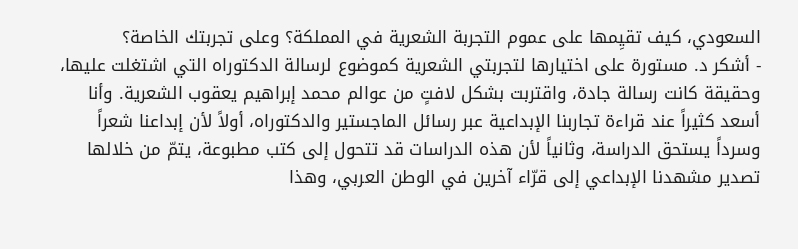السعودي، كيف تقيِمها على عموم التجربة الشعرية في المملكة؟ وعلى تجربتك الخاصة؟
- أشكر د. مستورة على اختيارها لتجربتي الشعرية كموضوع لرسالة الدكتوراه التي اشتغلت عليها، وحقيقة كانت رسالة جادة، واقتربت بشكل لافتٍ من عوالم محمد إبراهيم يعقوب الشعرية. وأنا أسعد كثيراً عند قراءة تجاربنا الإبداعية عبر رسائل الماجستير والدكتوراه، أولاً لأن إبداعنا شعراً وسرداً يستحق الدراسة، وثانياً لأن هذه الدراسات قد تتحول إلى كتب مطبوعة، يتمّ من خلالها تصدير مشهدنا الإبداعي إلى قرّاء آخرين في الوطن العربي، وهذا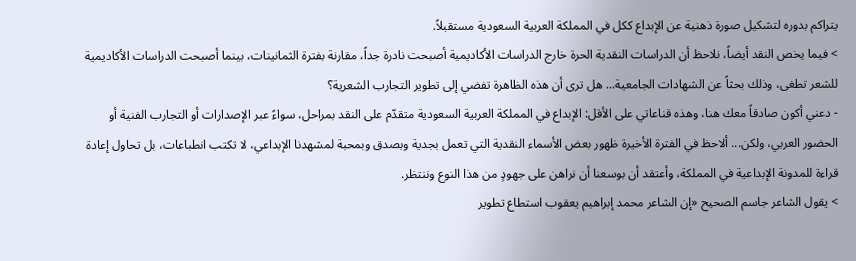يتراكم بدوره لتشكيل صورة ذهنية عن الإبداع ككل في المملكة العربية السعودية مستقبلاً.
> فيما يخص النقد أيضاً، نلاحظ أن الدراسات النقدية الحرة خارج الدراسات الأكاديمية أصبحت نادرة جداً، مقارنة بفترة الثمانينات، بينما أصبحت الدراسات الأكاديمية للشعر تطغى، وذلك بحثاً عن الشهادات الجامعية... هل ترى أن هذه الظاهرة تفضي إلى تطوير التجارب الشعرية؟
- دعني أكون صادقاً معك هنا، وهذه قناعاتي على الأقل: الإبداع في المملكة العربية السعودية متقدّم على النقد بمراحل، سواءً عبر الإصدارات أو التجارب الفنية أو الحضور العربي، ولكن... ألاحظ في الفترة الأخيرة ظهور بعض الأسماء النقدية التي تعمل بجدية وبصدق وبمحبة لمشهدنا الإبداعي، لا تكتب انطباعات، بل تحاول إعادة قراءة للمدونة الإبداعية في المملكة، وأعتقد أن بوسعنا أن نراهن على جهودٍ من هذا النوع وننتظر.
> يقول الشاعر جاسم الصحيح «إن الشاعر محمد إبراهيم يعقوب استطاع تطوير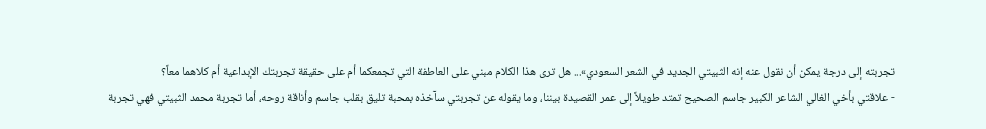تجربته إلى درجة يمكن أن نقول عنه إنه الثبيتي الجديد في الشعر السعودي»... هل ترى هذا الكلام مبني على العاطفة التي تجمعكما أم على حقيقة تجربتك الإبداعية أم كلاهما معاً؟
- علاقتي بأخي الغالي الشاعر الكبير جاسم الصحيح تمتد طويلاً إلى عمر القصيدة بيننا، وما يقوله عن تجربتي سآخذه بمحبة تليق بقلب جاسم وأناقة روحه، أما تجربة محمد الثبيتي فهي تجربة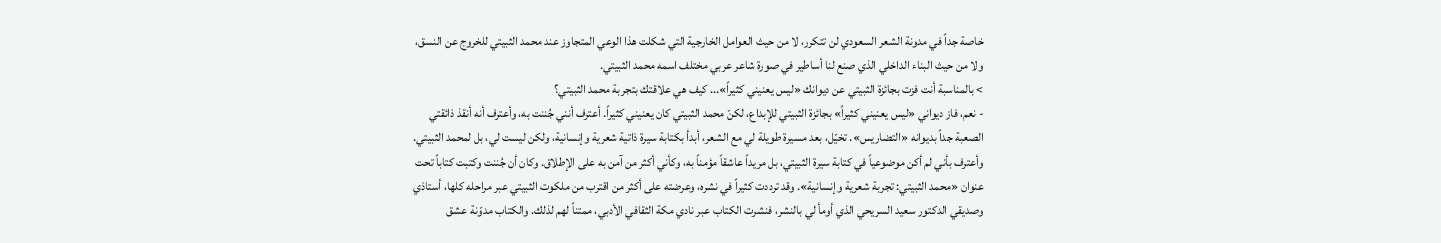خاصة جداً في مدونة الشعر السعودي لن تتكرر، لا من حيث العوامل الخارجية التي شكلت هذا الوعي المتجاوز عند محمد الثبيتي للخروج عن النسق، ولا من حيث البناء الداخلي الذي صنع لنا أساطير في صورة شاعر عربي مختلف اسمه محمد الثبيتي.
> بالمناسبة أنت فزت بجائزة الثبيتي عن ديوانك «ليس يعنيني كثيراً»... كيف هي علاقتك بتجربة محمد الثبيتي؟
- نعم، فاز ديواني «ليس يعنيني كثيراً» بجائزة الثبيتي للإبداع، لكنّ محمد الثبيتي كان يعنيني كثيراً. أعترف أنني جُننت به، وأعترف أنه أنقذ ذائقتي الصعبة جداً بديوانه «التضاريس». تخيّل، بعد مسيرة طويلة لي مع الشعر، أبدأ بكتابة سيرة ذاتية شعرية وإنسانية، ولكن ليست لي، بل لمحمد الثبيتي. وأعترف بأني لم أكن موضوعياً في كتابة سيرة الثبيتي، بل مريداً عاشقاً مؤمناً به، وكأني أكثر من آمن به على الإطلاق. وكان أن جُننت وكتبت كتاباً تحت عنوان «محمد الثبيتي: تجربة شعرية وإنسانية». وقد ترددت كثيراً في نشره، وعرضته على أكثر من اقترب من ملكوت الثبيتي عبر مراحله كلها، أستاذي وصديقي الدكتور سعيد السريحي الذي أومأ لي بالنشر، فنشرت الكتاب عبر نادي مكة الثقافي الأدبي، ممتناً لهم لذلك. والكتاب مدوّنة عشق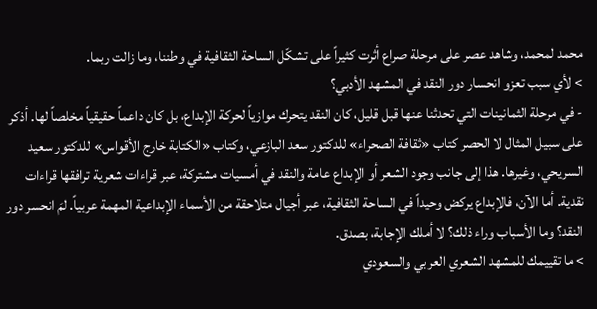محمد لمحمد، وشاهد عصر على مرحلة صراع أثرت كثيراً على تشكّل الساحة الثقافية في وطننا، وما زالت ربما.
> لأي سبب تعزو انحسار دور النقد في المشهد الأدبي؟
- في مرحلة الثمانينات التي تحدثنا عنها قبل قليل، كان النقد يتحرك موازياً لحركة الإبداع، بل كان داعماً حقيقياً مخلصاً لها. أذكر على سبيل المثال لا الحصر كتاب «ثقافة الصحراء» للدكتور سعد البازعي، وكتاب «الكتابة خارج الأقواس» للدكتور سعيد السريحي، وغيرها. هذا إلى جانب وجود الشعر أو الإبداع عامة والنقد في أمسيات مشتركة، عبر قراءات شعرية ترافقها قراءات نقدية. أما الآن، فالإبداع يركض وحيداً في الساحة الثقافية، عبر أجيال متلاحقة من الأسماء الإبداعية المهمة عربياً. لمَ انحسر دور النقد؟ وما الأسباب وراء ذلك؟ لا أملك الإجابة، بصدق.
> ما تقييمك للمشهد الشعري العربي والسعودي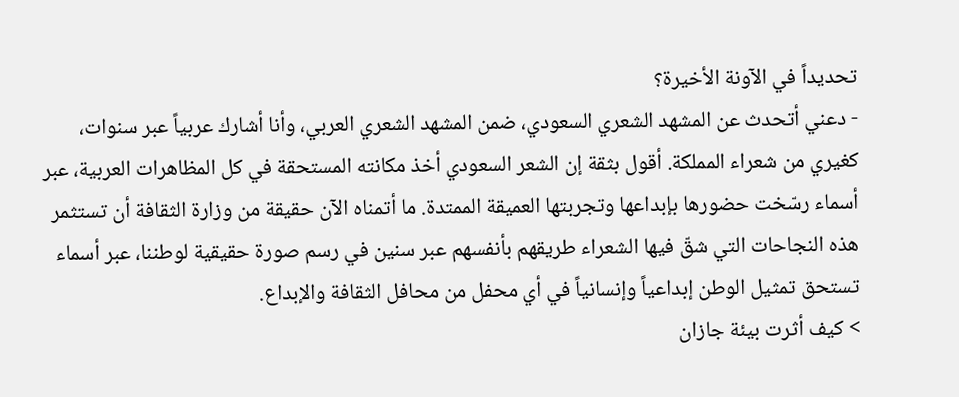تحديداً في الآونة الأخيرة؟
- دعني أتحدث عن المشهد الشعري السعودي، ضمن المشهد الشعري العربي، وأنا أشارك عربياً عبر سنوات، كغيري من شعراء المملكة. أقول بثقة إن الشعر السعودي أخذ مكانته المستحقة في كل المظاهرات العربية، عبر أسماء رسّخت حضورها بإبداعها وتجربتها العميقة الممتدة. ما أتمناه الآن حقيقة من وزارة الثقافة أن تستثمر هذه النجاحات التي شقّ فيها الشعراء طريقهم بأنفسهم عبر سنين في رسم صورة حقيقية لوطننا، عبر أسماء تستحق تمثيل الوطن إبداعياً وإنسانياً في أي محفل من محافل الثقافة والإبداع.
> كيف أثرت بيئة جازان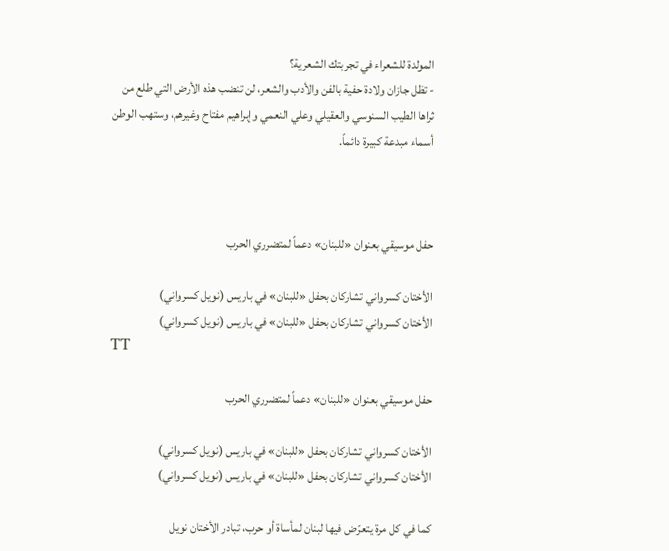المولدة للشعراء في تجربتك الشعرية؟
- تظل جازان ولادة حفية بالفن والأدب والشعر، لن تنضب هذه الأرض التي طلع من ثراها الطيب السنوسي والعقيلي وعلي النعمي وإبراهيم مفتاح وغيرهم، وستهب الوطن أسماء مبدعة كبيرة دائماً.



حفل موسيقي بعنوان «للبنان» دعماً لمتضرري الحرب

الأختان كسرواني تشاركان بحفل «للبنان» في باريس (نويل كسرواني)
الأختان كسرواني تشاركان بحفل «للبنان» في باريس (نويل كسرواني)
TT

حفل موسيقي بعنوان «للبنان» دعماً لمتضرري الحرب

الأختان كسرواني تشاركان بحفل «للبنان» في باريس (نويل كسرواني)
الأختان كسرواني تشاركان بحفل «للبنان» في باريس (نويل كسرواني)

كما في كل مرة يتعرّض فيها لبنان لمأساة أو حرب، تبادر الأختان نويل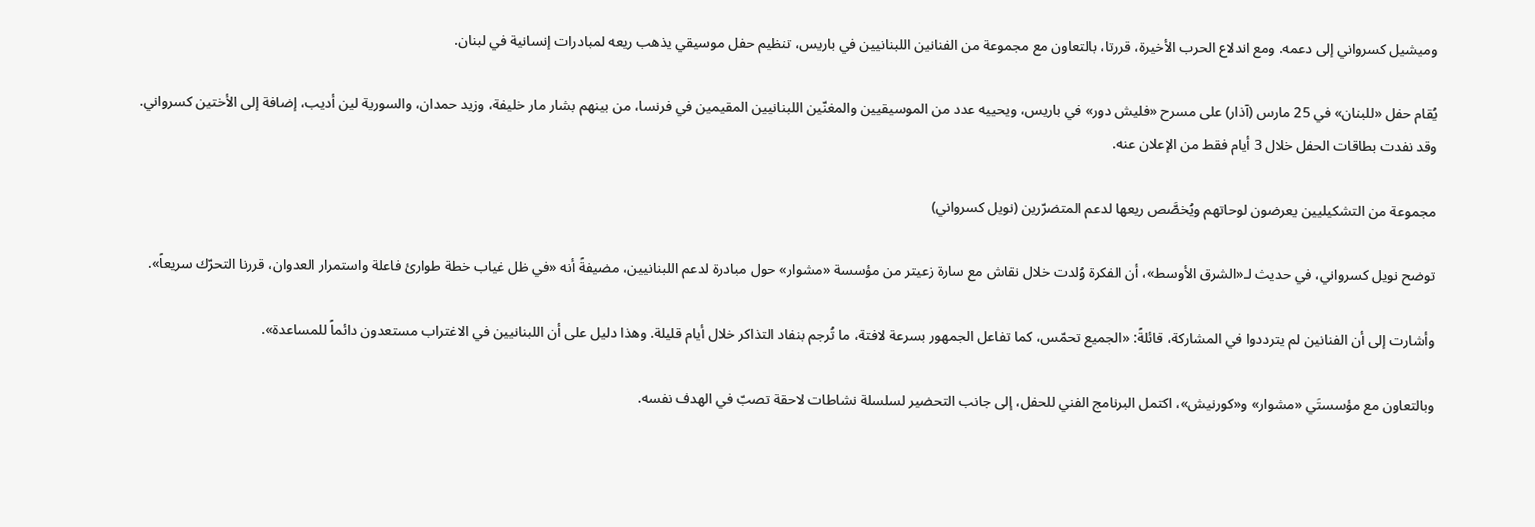وميشيل كسرواني إلى دعمه. ومع اندلاع الحرب الأخيرة، قررتا، بالتعاون مع مجموعة من الفنانين اللبنانيين في باريس، تنظيم حفل موسيقي يذهب ريعه لمبادرات إنسانية في لبنان.

يُقام حفل «للبنان» في 25 مارس (آذار) على مسرح «فليش دور» في باريس، ويحييه عدد من الموسيقيين والمغنّين اللبنانيين المقيمين في فرنسا، من بينهم بشار مار خليفة، وزيد حمدان، والسورية لين أديب، إضافة إلى الأختين كسرواني. وقد نفدت بطاقات الحفل خلال 3 أيام فقط من الإعلان عنه.

مجموعة من التشكيليين يعرضون لوحاتهم ويُخصَّص ريعها لدعم المتضرّرين (نويل كسرواني)

توضح نويل كسرواني، في حديث لـ«الشرق الأوسط»، أن الفكرة وُلدت خلال نقاش مع سارة زعيتر من مؤسسة «مشوار» حول مبادرة لدعم اللبنانيين، مضيفةً أنه «في ظل غياب خطة طوارئ فاعلة واستمرار العدوان، قررنا التحرّك سريعاً».

وأشارت إلى أن الفنانين لم يترددوا في المشاركة، قائلةً: «الجميع تحمّس، كما تفاعل الجمهور بسرعة لافتة، ما تُرجم بنفاد التذاكر خلال أيام قليلة. وهذا دليل على أن اللبنانيين في الاغتراب مستعدون دائماً للمساعدة».

وبالتعاون مع مؤسستَي «مشوار» و«كورنيش»، اكتمل البرنامج الفني للحفل، إلى جانب التحضير لسلسلة نشاطات لاحقة تصبّ في الهدف نفسه.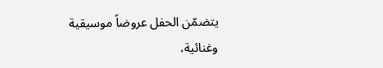يتضمّن الحفل عروضاً موسيقية وغنائية،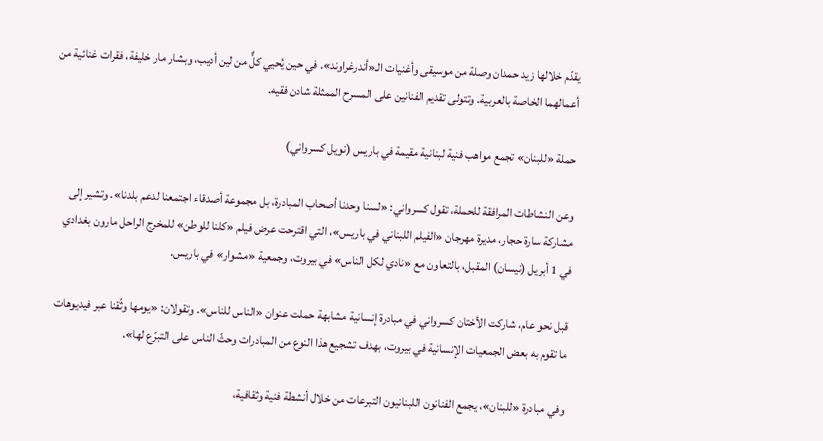يقدّم خلالها زيد حمدان وصلة من موسيقى وأغنيات الـ«أندرغراوند». في حين يُحيي كلٌّ من لين أديب، وبشار مار خليفة، فقرات غنائية من أعمالهما الخاصة بالعربية. وتتولى تقديم الفنانين على المسرح الممثلة شادن فقيه.

حملة «للبنان» تجمع مواهب فنية لبنانية مقيمة في باريس (نويل كسرواني)

وعن النشاطات المرافقة للحملة، تقول كسرواني: «لسنا وحدنا أصحاب المبادرة، بل مجموعة أصدقاء اجتمعنا لدعم بلدنا». وتشير إلى مشاركة سارة حجار، مديرة مهرجان «الفيلم اللبناني في باريس»، التي اقترحت عرض فيلم «كلنا للوطن» للمخرج الراحل مارون بغدادي في 1 أبريل (نيسان) المقبل، بالتعاون مع «نادي لكل الناس» في بيروت، وجمعية «مشوار» في باريس.

قبل نحو عام، شاركت الأختان كسرواني في مبادرة إنسانية مشابهة حملت عنوان «الناس للناس». وتقولان: «يومها وثّقنا عبر فيديوهات ما تقوم به بعض الجمعيات الإنسانية في بيروت، بهدف تشجيع هذا النوع من المبادرات وحثّ الناس على التبرّع لها».

وفي مبادرة «للبنان»، يجمع الفنانون اللبنانيون التبرعات من خلال أنشطة فنية وثقافية،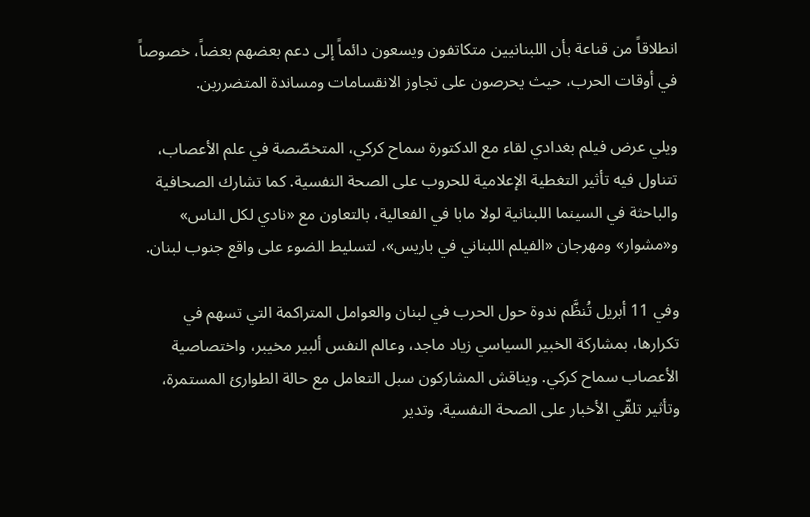انطلاقاً من قناعة بأن اللبنانيين متكاتفون ويسعون دائماً إلى دعم بعضهم بعضاً، خصوصاً في أوقات الحرب، حيث يحرصون على تجاوز الانقسامات ومساندة المتضررين.

ويلي عرض فيلم بغدادي لقاء مع الدكتورة سماح كركي، المتخصّصة في علم الأعصاب، تتناول فيه تأثير التغطية الإعلامية للحروب على الصحة النفسية. كما تشارك الصحافية والباحثة في السينما اللبنانية لولا مابا في الفعالية، بالتعاون مع «نادي لكل الناس» و«مشوار» ومهرجان «الفيلم اللبناني في باريس»، لتسليط الضوء على واقع جنوب لبنان.

وفي 11 أبريل تُنظَّم ندوة حول الحرب في لبنان والعوامل المتراكمة التي تسهم في تكرارها، بمشاركة الخبير السياسي زياد ماجد، وعالم النفس ألبير مخيبر، واختصاصية الأعصاب سماح كركي. ويناقش المشاركون سبل التعامل مع حالة الطوارئ المستمرة، وتأثير تلقّي الأخبار على الصحة النفسية. وتدير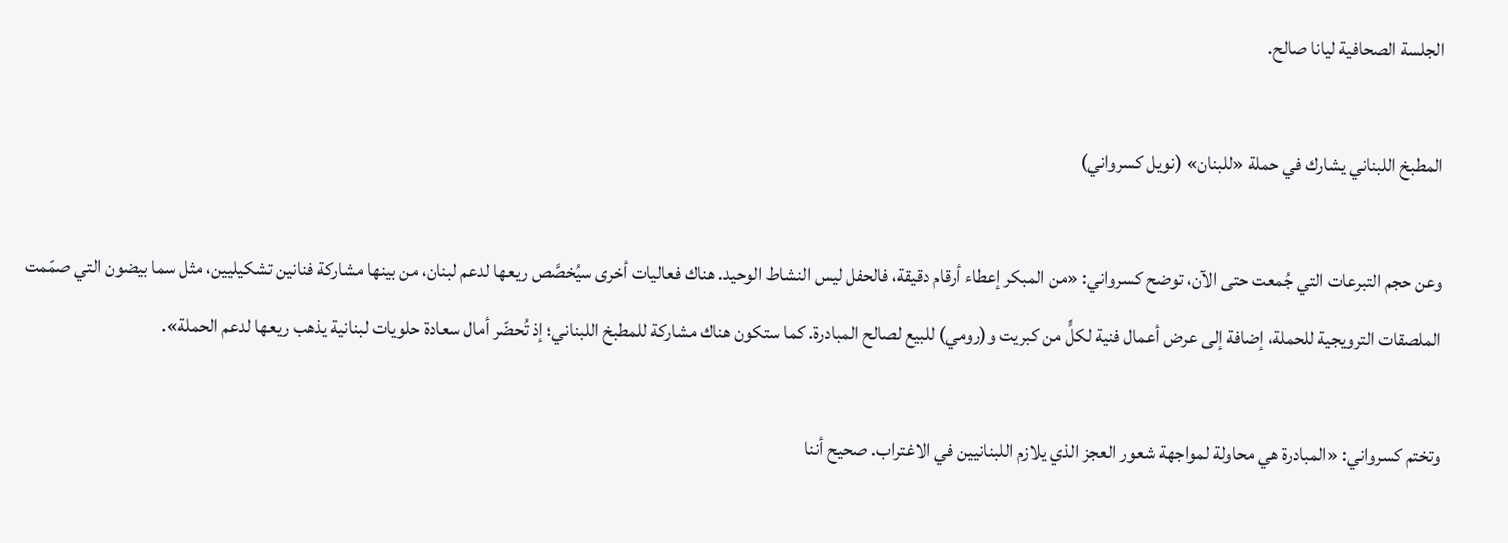الجلسة الصحافية ليانا صالح.

المطبخ اللبناني يشارك في حملة «للبنان» (نويل كسرواني)

وعن حجم التبرعات التي جُمعت حتى الآن، توضح كسرواني: «من المبكر إعطاء أرقام دقيقة، فالحفل ليس النشاط الوحيد. هناك فعاليات أخرى سيُخصَّص ريعها لدعم لبنان، من بينها مشاركة فنانين تشكيليين، مثل سما بيضون التي صمّمت الملصقات الترويجية للحملة، إضافة إلى عرض أعمال فنية لكلٍّ من كبريت و(رومي) للبيع لصالح المبادرة. كما ستكون هناك مشاركة للمطبخ اللبناني؛ إذ تُحضّر أمال سعادة حلويات لبنانية يذهب ريعها لدعم الحملة».

وتختم كسرواني: «المبادرة هي محاولة لمواجهة شعور العجز الذي يلازم اللبنانيين في الاغتراب. صحيح أننا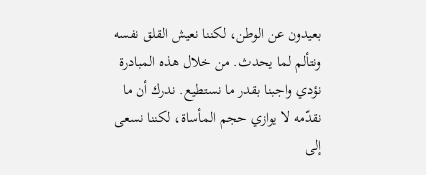بعيدون عن الوطن، لكننا نعيش القلق نفسه ونتألم لما يحدث. من خلال هذه المبادرة نؤدي واجبنا بقدر ما نستطيع. ندرك أن ما نقدّمه لا يوازي حجم المأساة، لكننا نسعى إلى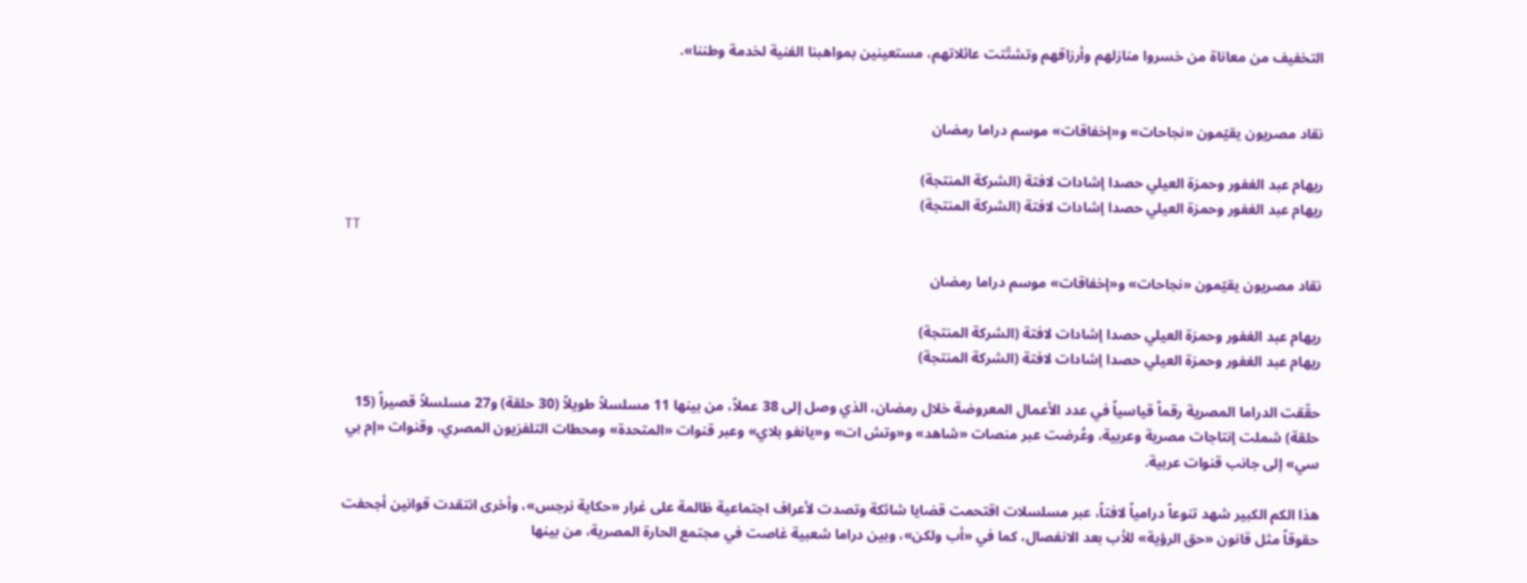التخفيف من معاناة من خسروا منازلهم وأرزاقهم وتشتّتت عائلاتهم، مستعينين بمواهبنا الفنية لخدمة وطننا».


نقاد مصريون يقيّمون «نجاحات» و«إخفاقات» موسم دراما رمضان

ريهام عبد الغفور وحمزة العيلي حصدا إشادات لافتة (الشركة المنتجة)
ريهام عبد الغفور وحمزة العيلي حصدا إشادات لافتة (الشركة المنتجة)
TT

نقاد مصريون يقيّمون «نجاحات» و«إخفاقات» موسم دراما رمضان

ريهام عبد الغفور وحمزة العيلي حصدا إشادات لافتة (الشركة المنتجة)
ريهام عبد الغفور وحمزة العيلي حصدا إشادات لافتة (الشركة المنتجة)

حقّقت الدراما المصرية رقماً قياسياً في عدد الأعمال المعروضة خلال رمضان، الذي وصل إلى 38 عملاً، من بينها 11 مسلسلاً طويلاً (30 حلقة) و27 مسلسلاً قصيراً (15 حلقة) شملت إنتاجات مصرية وعربية، وعُرضت عبر منصات «شاهد» و«وتش ات» و«يانغو بلاي» وعبر قنوات «المتحدة» ومحطات التلفزيون المصري، وقنوات «إم بي سي» إلى جانب قنوات عربية.

هذا الكم الكبير شهد تنوعاً درامياً لافتاً، عبر مسلسلات اقتحمت قضايا شائكة وتصدت لأعراف اجتماعية ظالمة على غرار «حكاية نرجس»، وأخرى انتقدت قوانين أجحفت حقوقاً مثل قانون «حق الرؤية» للأب بعد الانفصال، كما في «أب ولكن»، وبين دراما شعبية غاصت في مجتمع الحارة المصرية، من بينها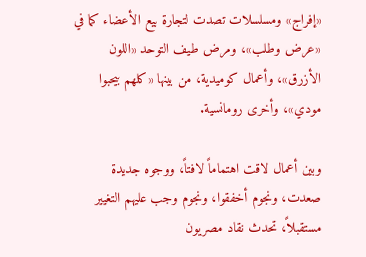«إفراج» ومسلسلات تصدت لتجارة بيع الأعضاء كما في «عرض وطلب»، ومرض طيف التوحد «اللون الأزرق»، وأعمال كوميدية، من بينها «كلهم بيحبوا مودي»، وأخرى رومانسية.

وبين أعمال لاقت اهتماماً لافتاً، ووجوه جديدة صعدت، ونجوم أخفقوا، ونجوم وجب عليهم التغيير مستقبلاً، تحدث نقاد مصريون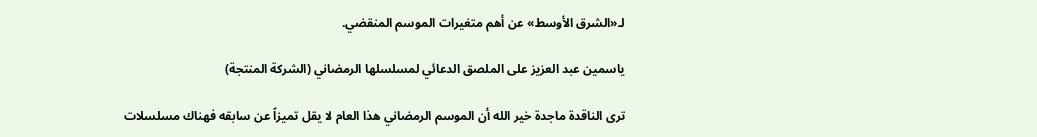لـ«الشرق الأوسط» عن أهم متغيرات الموسم المنقضي.

ياسمين عبد العزيز على الملصق الدعائي لمسلسلها الرمضاني (الشركة المنتجة)

ترى الناقدة ماجدة خير الله أن الموسم الرمضاني هذا العام لا يقل تميزاً عن سابقه فهناك مسلسلات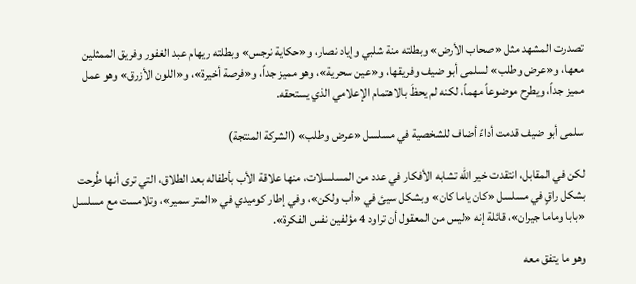تصدرت المشهد مثل «صحاب الأرض» وبطلته منة شلبي وإياد نصار، و«حكاية نرجس» وبطلته ريهام عبد الغفور وفريق الممثلين معها، و«عرض وطلب» لسلمى أبو ضيف وفريقها، و«عين سحرية»، وهو مميز جداً، و«فرصة أخيرة»، و«اللون الأزرق» وهو عمل مميز جداً، ويطرح موضوعاً مهماً، لكنه لم يحظَ بالاهتمام الإعلامي الذي يستحقه.

سلمى أبو ضيف قدمت أداءً أضاف للشخصية في مسلسل «عرض وطلب» (الشركة المنتجة)

لكن في المقابل، انتقدت خير الله تشابه الأفكار في عدد من المسلسلات، منها علاقة الأب بأطفاله بعد الطلاق، التي ترى أنها طُرحت بشكل راقٍ في مسلسل «كان ياما كان» وبشكل سيئ في «أب ولكن»، وفي إطار كوميدي في «المتر سمير»، وتلامست مع مسلسل «بابا وماما جيران»، قائلة إنه «ليس من المعقول أن تراود 4 مؤلفين نفس الفكرة».

وهو ما يتفق معه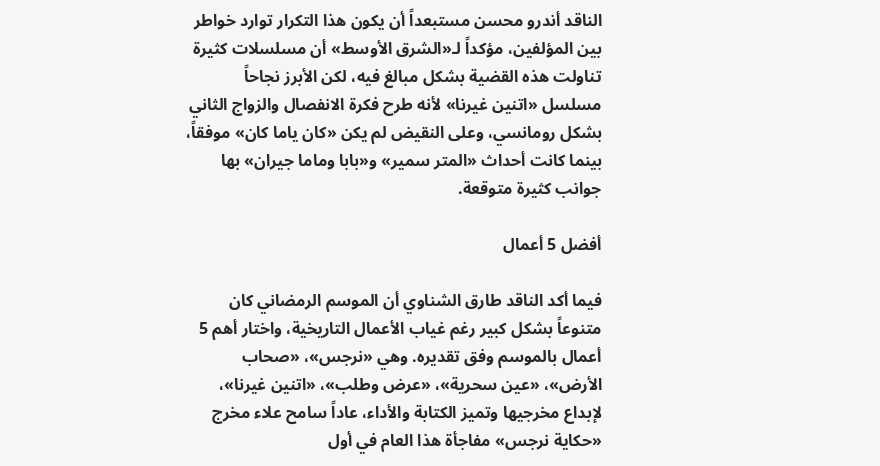الناقد أندرو محسن مستبعداً أن يكون هذا التكرار توارد خواطر بين المؤلفين، مؤكداً لـ«الشرق الأوسط» أن مسلسلات كثيرة تناولت هذه القضية بشكل مبالغ فيه، لكن الأبرز نجاحاً مسلسل «اتنين غيرنا» لأنه طرح فكرة الانفصال والزواج الثاني بشكل رومانسي، وعلى النقيض لم يكن «كان ياما كان» موفقاً، بينما كانت أحداث «المتر سمير» و«بابا وماما جيران» بها جوانب كثيرة متوقعة.

أفضل 5 أعمال

فيما أكد الناقد طارق الشناوي أن الموسم الرمضاني كان متنوعاً بشكل كبير رغم غياب الأعمال التاريخية، واختار أهم 5 أعمال بالموسم وفق تقديره. وهي «نرجس»، «صحاب الأرض»، «عين سحرية»، «عرض وطلب»، «اتنين غيرنا»، لإبداع مخرجيها وتميز الكتابة والأداء، عاداً سامح علاء مخرج «حكاية نرجس» مفاجأة هذا العام في أول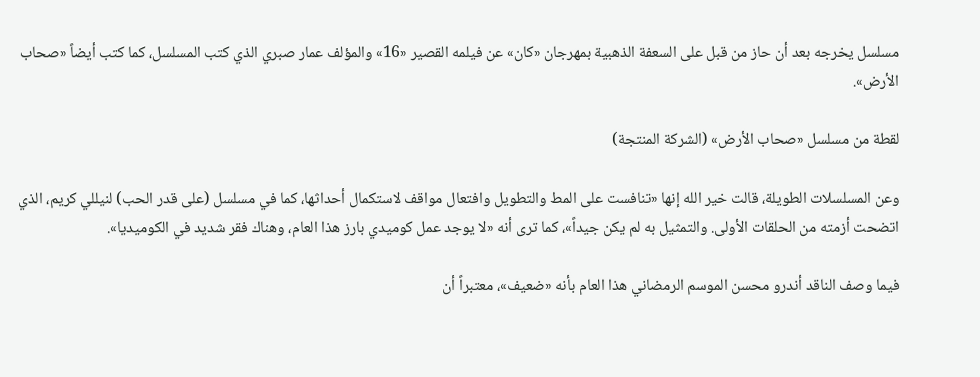مسلسل يخرجه بعد أن حاز من قبل على السعفة الذهبية بمهرجان «كان» عن فيلمه القصير «16» والمؤلف عمار صبري الذي كتب المسلسل، كما كتب أيضاً «صحاب الأرض».

لقطة من مسلسل «صحاب الأرض» (الشركة المنتجة)

وعن المسلسلات الطويلة، قالت خير الله إنها «تنافست على المط والتطويل وافتعال مواقف لاستكمال أحداثها، كما في مسلسل (على قدر الحب) لنيللي كريم، الذي اتضحت أزمته من الحلقات الأولى. والتمثيل به لم يكن جيداً»، كما ترى أنه «لا يوجد عمل كوميدي بارز هذا العام، وهناك فقر شديد في الكوميديا».

فيما وصف الناقد أندرو محسن الموسم الرمضاني هذا العام بأنه «ضعيف»، معتبراً أن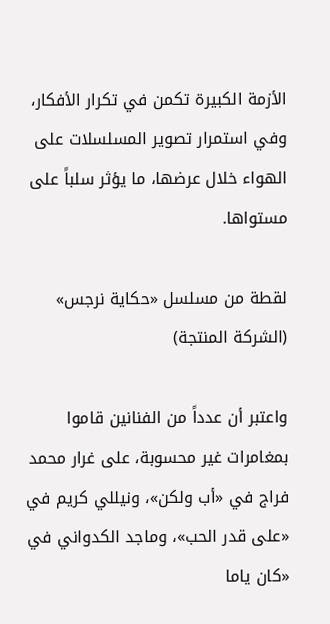الأزمة الكبيرة تكمن في تكرار الأفكار، وفي استمرار تصوير المسلسلات على الهواء خلال عرضها، ما يؤثر سلباً على مستواها.

لقطة من مسلسل «حكاية نرجس» (الشركة المنتجة)

واعتبر أن عدداً من الفنانين قاموا بمغامرات غير محسوبة، على غرار محمد فراج في «أب ولكن»، ونيللي كريم في «على قدر الحب»، وماجد الكدواني في «كان ياما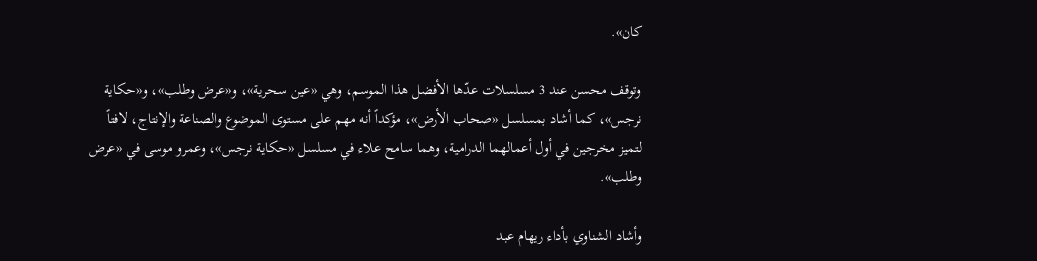كان».

وتوقف محسن عند 3 مسلسلات عدّها الأفضل هذا الموسم، وهي «عين سحرية»، و«عرض وطلب»، و«حكاية نرجس»، كما أشاد بمسلسل «صحاب الأرض»، مؤكداً أنه مهم على مستوى الموضوع والصناعة والإنتاج، لافتاً لتميز مخرجين في أول أعمالهما الدرامية، وهما سامح علاء في مسلسل «حكاية نرجس»، وعمرو موسى في «عرض وطلب».

وأشاد الشناوي بأداء ريهام عبد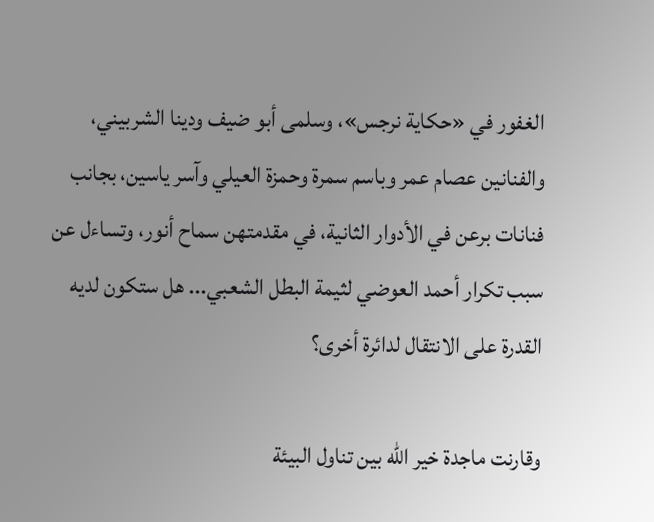الغفور في «حكاية نرجس»، وسلمى أبو ضيف ودينا الشربيني، والفنانين عصام عمر وباسم سمرة وحمزة العيلي وآسر ياسين، بجانب فنانات برعن في الأدوار الثانية، في مقدمتهن سماح أنور، وتساءل عن سبب تكرار أحمد العوضي لثيمة البطل الشعبي... هل ستكون لديه القدرة على الانتقال لدائرة أخرى؟

وقارنت ماجدة خير الله بين تناول البيئة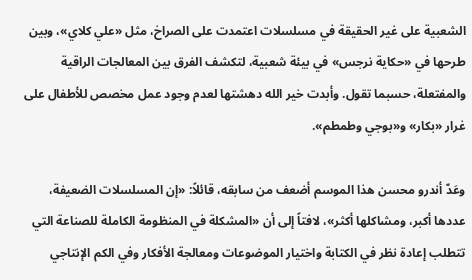الشعبية على غير الحقيقة في مسلسلات اعتمدت على الصراخ، مثل «علي كلاي»، وبين طرحها في «حكاية نرجس» في بيئة شعبية، لتكشف الفرق بين المعالجات الراقية والمفتعلة، حسبما تقول. وأبدت خير الله دهشتها لعدم وجود عمل مخصص للأطفال على غرار «بكار» و«بوجي وطمطم».

وعَدّ أندرو محسن هذا الموسم أضعف من سابقه، قائلاً: «إن المسلسلات الضعيفة، عددها أكبر، ومشاكلها أكثر»، لافتاً إلى أن «المشكلة في المنظومة الكاملة للصناعة التي تتطلب إعادة نظر في الكتابة واختيار الموضوعات ومعالجة الأفكار وفي الكم الإنتاجي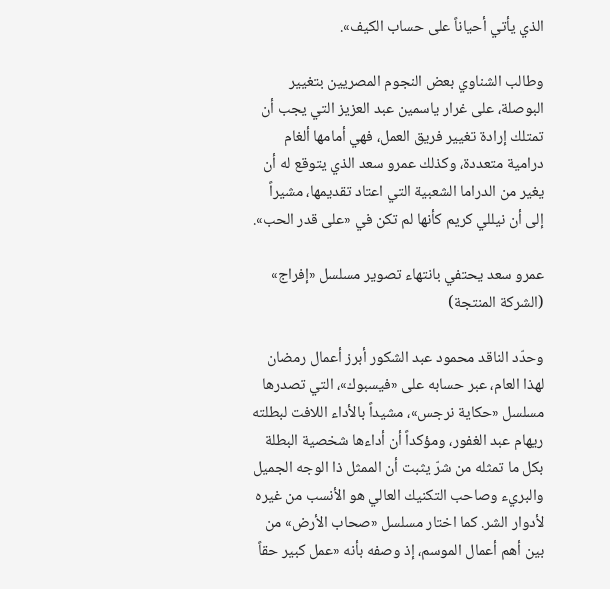الذي يأتي أحياناً على حساب الكيف».

وطالب الشناوي بعض النجوم المصريين بتغيير البوصلة، على غرار ياسمين عبد العزيز التي يجب أن تمتلك إرادة تغيير فريق العمل، فهي أمامها ألغام درامية متعددة، وكذلك عمرو سعد الذي يتوقع له أن يغير من الدراما الشعبية التي اعتاد تقديمها، مشيراً إلى أن نيللي كريم كأنها لم تكن في «على قدر الحب».

عمرو سعد يحتفي بانتهاء تصوير مسلسل «إفراج» (الشركة المنتجة)

وحدّد الناقد محمود عبد الشكور أبرز أعمال رمضان لهذا العام، عبر حسابه على «فيسبوك»، التي تصدرها مسلسل «حكاية نرجس»، مشيداً بالأداء اللافت لبطلته ريهام عبد الغفور، ومؤكداً أن أداءها شخصية البطلة بكل ما تمثله من شرّ يثبت أن الممثل ذا الوجه الجميل والبريء وصاحب التكنيك العالي هو الأنسب من غيره لأدوار الشر. كما اختار مسلسل «صحاب الأرض» من بين أهم أعمال الموسم، إذ وصفه بأنه «عمل كبير حقاً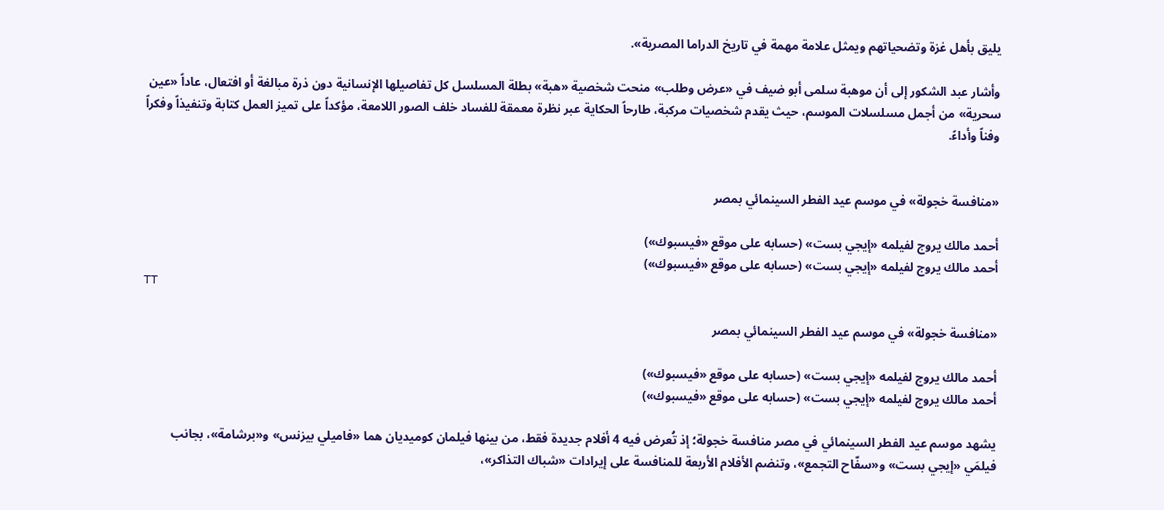يليق بأهل غزة وتضحياتهم ويمثل علامة مهمة في تاريخ الدراما المصرية».

وأشار عبد الشكور إلى أن موهبة سلمى أبو ضيف في «عرض وطلب» منحت شخصية «هبة» بطلة المسلسل كل تفاصيلها الإنسانية دون ذرة مبالغة أو افتعال، عاداً «عين سحرية» من أجمل مسلسلات الموسم، حيث يقدم شخصيات مركبة، طارحاً الحكاية عبر نظرة معمقة للفساد خلف الصور اللامعة، مؤكداً على تميز العمل كتابة وتنفيذاً وفكراً وفناً وأداءً.


«منافسة خجولة» في موسم عيد الفطر السينمائي بمصر

أحمد مالك يروج لفيلمه «إيجي بست» (حسابه على موقع «فيسبوك»)
أحمد مالك يروج لفيلمه «إيجي بست» (حسابه على موقع «فيسبوك»)
TT

«منافسة خجولة» في موسم عيد الفطر السينمائي بمصر

أحمد مالك يروج لفيلمه «إيجي بست» (حسابه على موقع «فيسبوك»)
أحمد مالك يروج لفيلمه «إيجي بست» (حسابه على موقع «فيسبوك»)

يشهد موسم عيد الفطر السينمائي في مصر منافسة خجولة؛ إذ تُعرض فيه 4 أفلام جديدة فقط، من بينها فيلمان كوميديان هما «فاميلي بيزنس» و«برشامة»، بجانب فيلمَي «إيجي بست» و«سفّاح التجمع»، وتنضم الأفلام الأربعة للمنافسة على إيرادات «شباك التذاكر»،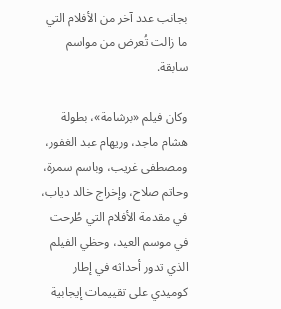بجانب عدد آخر من الأفلام التي ما زالت تُعرض من مواسم سابقة.

وكان فيلم «برشامة»، بطولة هشام ماجد، وريهام عبد الغفور، ومصطفى غريب، وباسم سمرة، وحاتم صلاح، وإخراج خالد دياب، في مقدمة الأفلام التي طُرحت في موسم العيد، وحظي الفيلم الذي تدور أحداثه في إطار كوميدي على تقييمات إيجابية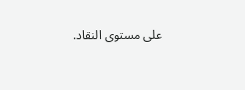على مستوى النقاد.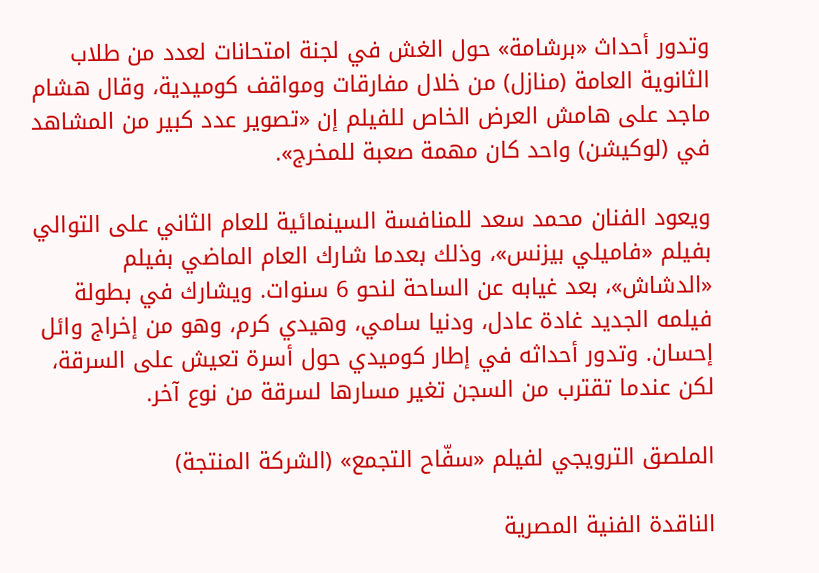وتدور أحداث «برشامة» حول الغش في لجنة امتحانات لعدد من طلاب الثانوية العامة (منازل) من خلال مفارقات ومواقف كوميدية، وقال هشام ماجد على هامش العرض الخاص للفيلم إن «تصوير عدد كبير من المشاهد في (لوكيشن) واحد كان مهمة صعبة للمخرج».

ويعود الفنان محمد سعد للمنافسة السينمائية للعام الثاني على التوالي بفيلم «فاميلي بيزنس»، وذلك بعدما شارك العام الماضي بفيلم «الدشاش»، بعد غيابه عن الساحة لنحو 6 سنوات. ويشارك في بطولة فيلمه الجديد غادة عادل، ودنيا سامي، وهيدي كرم، وهو من إخراج وائل إحسان. وتدور أحداثه في إطار كوميدي حول أسرة تعيش على السرقة، لكن عندما تقترب من السجن تغير مسارها لسرقة من نوع آخر.

الملصق الترويجي لفيلم «سفّاح التجمع» (الشركة المنتجة)

الناقدة الفنية المصرية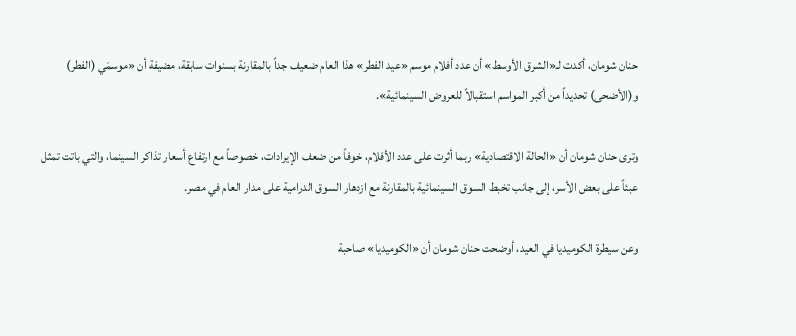حنان شومان، أكدت لـ«الشرق الأوسط» أن عدد أفلام موسم «عيد الفطر» هذا العام ضعيف جداً بالمقارنة بسنوات سابقة، مضيفة أن «موسمَي (الفطر) و(الأضحى) تحديداً من أكبر المواسم استقبالاً للعروض السينمائية».

وترى حنان شومان أن «الحالة الاقتصادية» ربما أثرت على عدد الأفلام، خوفاً من ضعف الإيرادات، خصوصاً مع ارتفاع أسعار تذاكر السينما، والتي باتت تمثل عبئاً على بعض الأسر، إلى جانب تخبط السوق السينمائية بالمقارنة مع ازدهار السوق الدرامية على مدار العام في مصر.

وعن سيطرة الكوميديا في العيد، أوضحت حنان شومان أن «الكوميديا» صاحبة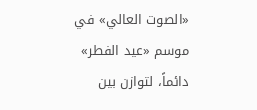«الصوت العالي» في موسم «عيد الفطر» دائماً، لتوازن بين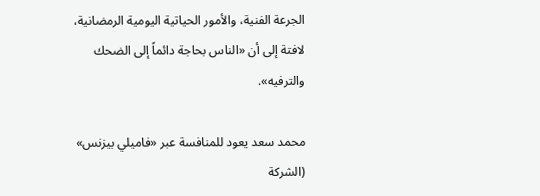الجرعة الفنية، والأمور الحياتية اليومية الرمضانية، لافتة إلى أن «الناس بحاجة دائماً إلى الضحك والترفيه».

محمد سعد يعود للمنافسة عبر «فاميلي بيزنس» (الشركة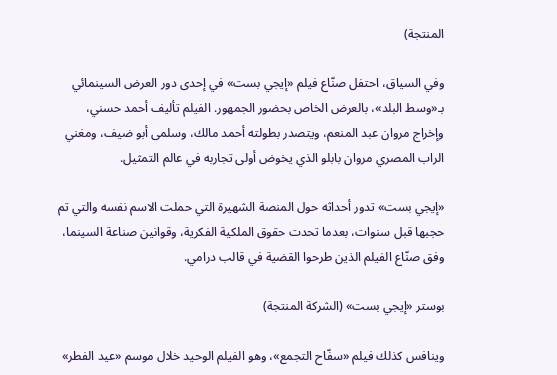المنتجة)

وفي السياق، احتفل صنّاع فيلم «إيجي بست» في إحدى دور العرض السينمائي بـ«وسط البلد»، بالعرض الخاص بحضور الجمهور. الفيلم تأليف أحمد حسني، وإخراج مروان عبد المنعم، ويتصدر بطولته أحمد مالك، وسلمى أبو ضيف، ومغني الراب المصري مروان بابلو الذي يخوض أولى تجاربه في عالم التمثيل.

«إيجي بست» تدور أحداثه حول المنصة الشهيرة التي حملت الاسم نفسه والتي تم حجبها قبل سنوات، بعدما تحدت حقوق الملكية الفكرية، وقوانين صناعة السينما، وفق صنّاع الفيلم الذين طرحوا القضية في قالب درامي.

بوستر «إيجي بست» (الشركة المنتجة)

وينافس كذلك فيلم «سفّاح التجمع»، وهو الفيلم الوحيد خلال موسم «عيد الفطر»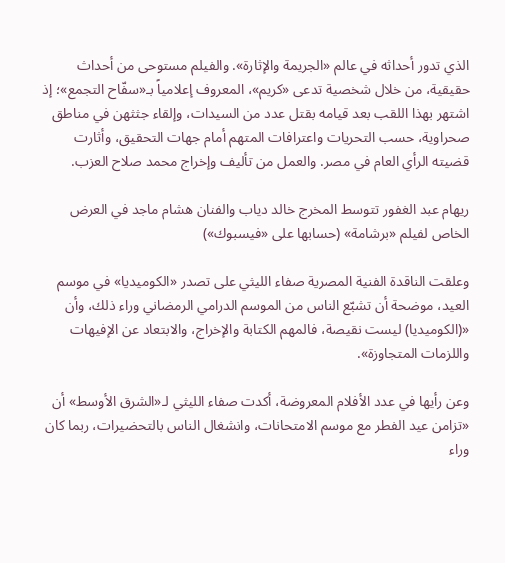الذي تدور أحداثه في عالم «الجريمة والإثارة». والفيلم مستوحى من أحداث حقيقية، من خلال شخصية تدعى «كريم»، المعروف إعلامياً بـ«سفّاح التجمع»؛ إذ اشتهر بهذا اللقب بعد قيامه بقتل عدد من السيدات، وإلقاء جثثهن في مناطق صحراوية، حسب التحريات واعترافات المتهم أمام جهات التحقيق، وأثارت قضيته الرأي العام في مصر. والعمل من تأليف وإخراج محمد صلاح العزب.

ريهام عبد الغفور تتوسط المخرج خالد دياب والفنان هشام ماجد في العرض الخاص لفيلم «برشامة» (حسابها على «فيسبوك»)

وعلقت الناقدة الفنية المصرية صفاء الليثي على تصدر «الكوميديا» في موسم العيد، موضحة أن تشبّع الناس من الموسم الدرامي الرمضاني وراء ذلك، وأن «(الكوميديا) ليست نقيصة، فالمهم الكتابة والإخراج، والابتعاد عن الإفيهات واللزمات المتجاوزة».

وعن رأيها في عدد الأفلام المعروضة، أكدت صفاء الليثي لـ«الشرق الأوسط» أن «تزامن عيد الفطر مع موسم الامتحانات، وانشغال الناس بالتحضيرات، ربما كان وراء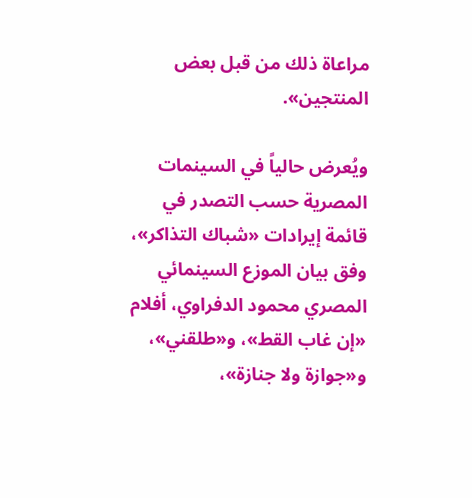مراعاة ذلك من قبل بعض المنتجين».

ويُعرض حالياً في السينمات المصرية حسب التصدر في قائمة إيرادات «شباك التذاكر»، وفق بيان الموزع السينمائي المصري محمود الدفراوي، أفلام «إن غاب القط»، و«طلقني»، و«جوازة ولا جنازة»،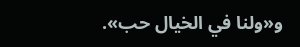و«ولنا في الخيال حب».